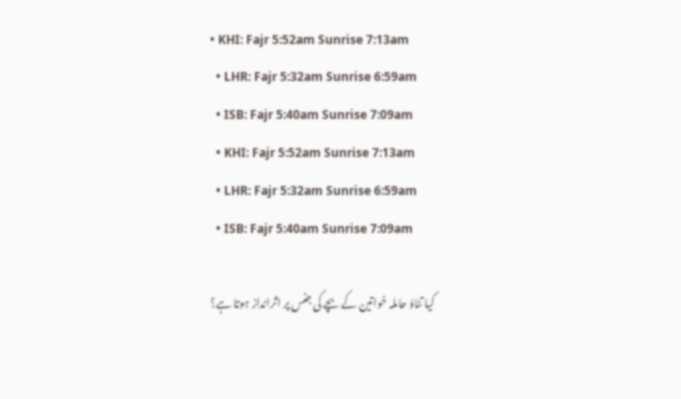• KHI: Fajr 5:52am Sunrise 7:13am
  • LHR: Fajr 5:32am Sunrise 6:59am
  • ISB: Fajr 5:40am Sunrise 7:09am
  • KHI: Fajr 5:52am Sunrise 7:13am
  • LHR: Fajr 5:32am Sunrise 6:59am
  • ISB: Fajr 5:40am Sunrise 7:09am

کیا تناؤ حاملہ خواتین کے بچے کی جنس پر اثرانداز ہوتا ہے؟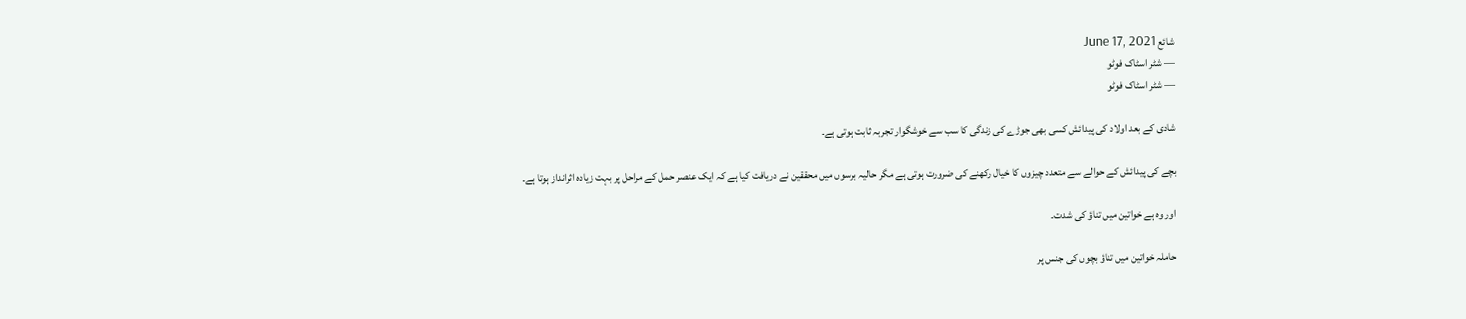شائع June 17, 2021
— شٹر اسٹاک فوٹو
— شٹر اسٹاک فوٹو

شادی کے بعد اولاد کی پیدائش کسی بھی جوڑے کی زندگی کا سب سے خوشگوار تجربہ ثابت ہوتی ہے۔

بچے کی پیدائش کے حوالے سے متعدد چیزوں کا خیال رکھنے کی ضرورت ہوتی ہے مگر حالیہ برسوں میں محققین نے دریافت کیا ہے کہ ایک عنصر حمل کے مراحل پر بہت زیادہ اثرانداز ہوتا ہے۔

اور وہ ہے خواتین میں تناؤ کی شدت۔

حاملہ خواتین میں تناؤ بچوں کی جنس پر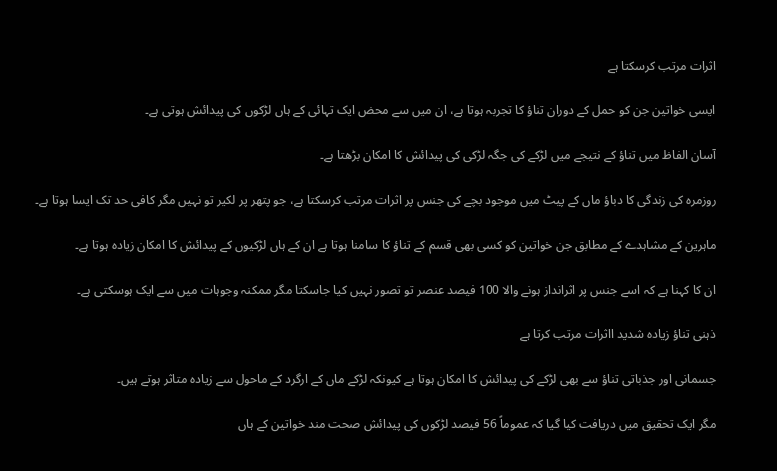اثرات مرتب کرسکتا ہے

ایسی خواتین جن کو حمل کے دوران تناؤ کا تجربہ ہوتا ہے، ان میں سے محض ایک تہائی کے ہاں لڑکوں کی پیدائش ہوتی ہے۔

آسان الفاظ میں تناؤ کے نتیجے میں لڑکے کی جگہ لڑکی کی پیدائش کا امکان بڑھتا ہے۔

روزمرہ کی زندگی کا دباؤ ماں کے پیٹ میں موجود بچے کی جنس پر اثرات مرتب کرسکتا ہے، جو پتھر پر لکیر تو نہیں مگر کافی حد تک ایسا ہوتا ہے۔

ماہرین کے مشاہدے کے مطابق جن خواتین کو کسی بھی قسم کے تناؤ کا سامنا ہوتا ہے ان کے ہاں لڑکیوں کے پیدائش کا امکان زیادہ ہوتا ہے۔

ان کا کہنا ہے کہ اسے جنس پر اثرانداز ہونے والا 100 فیصد عنصر تو تصور نہیں کیا جاسکتا مگر ممکنہ وجوہات میں سے ایک ہوسکتی ہے۔

ذہنی تناؤ زیادہ شدید ااثرات مرتب کرتا ہے

جسمانی اور جذباتی تناؤ سے بھی لڑکے کی پیدائش کا امکان ہوتا ہے کیونکہ لڑکے ماں کے ارگرد کے ماحول سے زیادہ متاثر ہوتے ہیں۔

مگر ایک تحقیق میں دریافت کیا گیا کہ عموماً 56 فیصد لڑکوں کی پیدائش صحت مند خواتین کے ہاں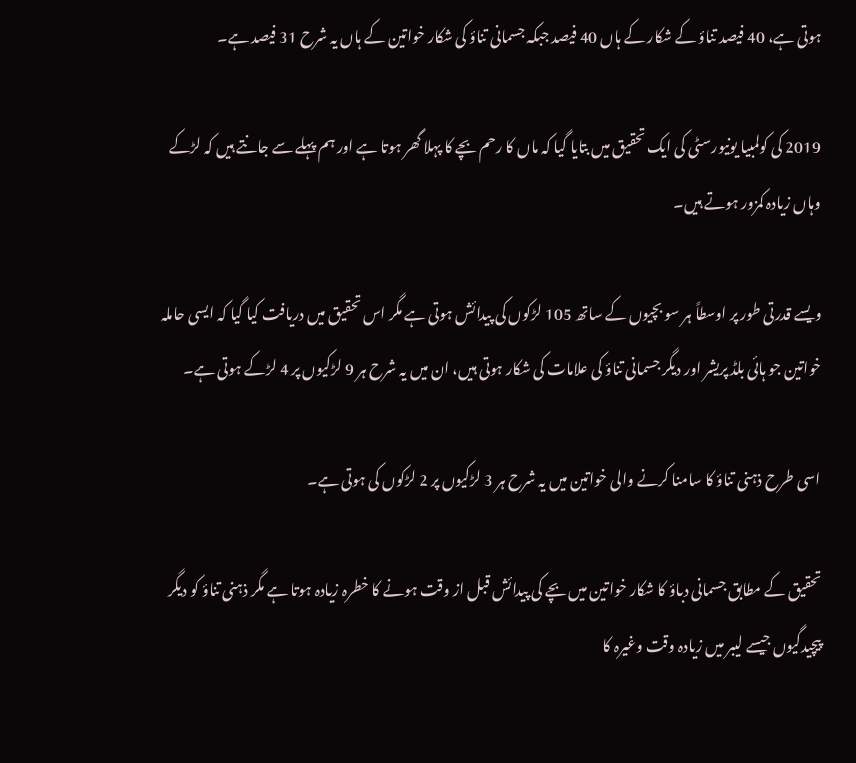ہوتی ہے، 40 فیصد تناؤ کے شکار کے ہاں 40 فیصد جبکہ جسمانی تناؤ کی شکار خواتین کے ہاں یہ شرح 31 فیصد ہے۔

2019 کی کولمبیا یونیورسٹی کی ایک تحقیق میں بتایا گیا کہ ماں کا رحم بچے کا پہلا گھر ہوتا ہے اور ہم پہلے سے جانتے ہیں کہ لڑکے وہاں زیادہ کمزور ہوتے ہیں۔

ویسے قدرتی طور پر اوسطاً ہر سو بچیوں کے ساتھ 105 لڑکوں کی پیدائش ہوتی ہے مگر اس تحقیق میں دریافت کیا گیا کہ ایسی حاملہ خواتین جو ہائی بلڈ پریشر اور دیگر جسمانی تناؤ کی علامات کی شکار ہوتی ہیں، ان میں یہ شرح ہر 9 لڑکیوں پر 4 لڑکے ہوتی ہے۔

اسی طرح ذہنی تناؤ کا سامنا کرنے والی خواتین میں یہ شرح ہر 3 لڑکیوں پر 2 لڑکوں کی ہوتی ہے۔

تحقیق کے مطابق جسمانی دباؤ کا شکار خواتین میں بچے کی پیدائش قبل از وقت ہونے کا خطرہ زیادہ ہوتا ہے مگر ذہنی تناؤ کو دیگر پیچیدگیوں جیسے لیبر میں زیادہ وقت وغیرہ کا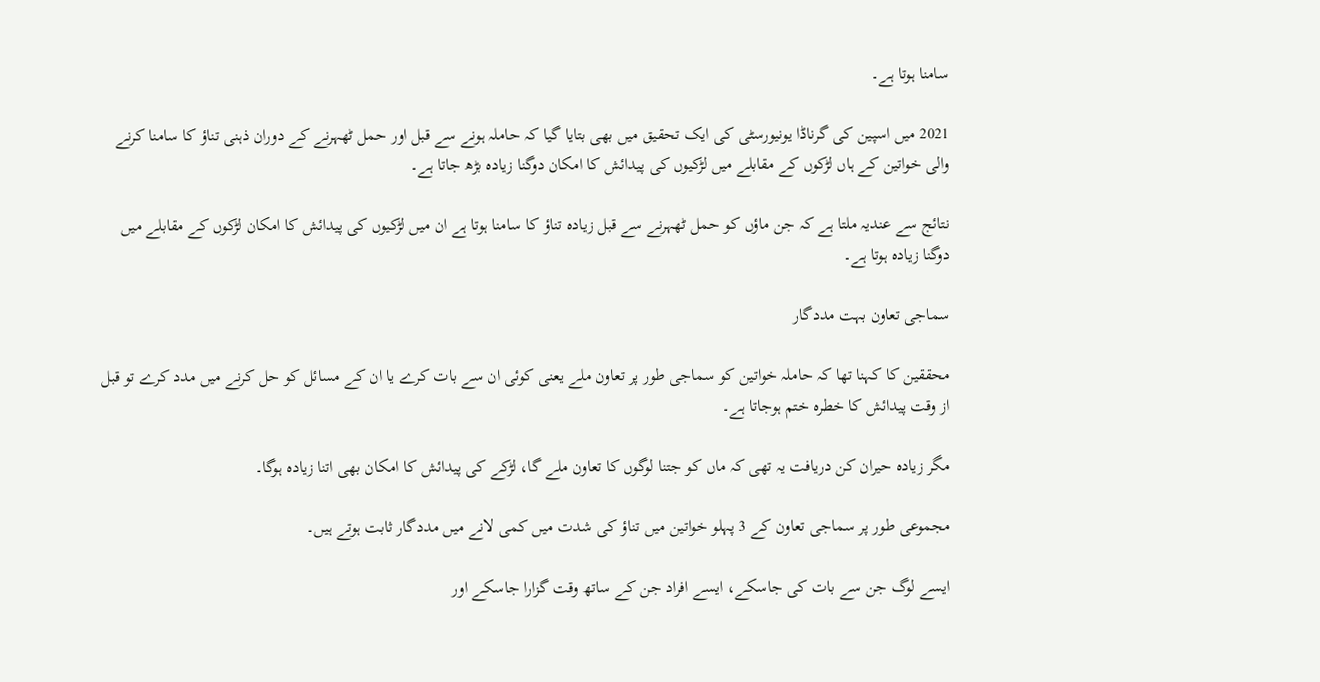سامنا ہوتا ہے۔

2021 میں اسپین کی گرناڈا یونیورسٹی کی ایک تحقیق میں بھی بتایا گیا کہ حاملہ ہونے سے قبل اور حمل ٹھہرنے کے دوران ذہنی تناؤ کا سامنا کرنے والی خواتین کے ہاں لڑکوں کے مقابلے میں لڑکیوں کی پیدائش کا امکان دوگنا زیادہ بڑھ جاتا ہے۔

نتائج سے عندیہ ملتا ہے کہ جن ماؤں کو حمل ٹھہرنے سے قبل زیادہ تناؤ کا سامنا ہوتا ہے ان میں لڑکیوں کی پیدائش کا امکان لڑکوں کے مقابلے میں دوگنا زیادہ ہوتا ہے۔

سماجی تعاون بہت مددگار

محققین کا کہنا تھا کہ حاملہ خواتین کو سماجی طور پر تعاون ملے یعنی کوئی ان سے بات کرے یا ان کے مسائل کو حل کرنے میں مدد کرے تو قبل از وقت پیدائش کا خطرہ ختم ہوجاتا ہے۔

مگر زیادہ حیران کن دریافت یہ تھی کہ ماں کو جتنا لوگوں کا تعاون ملے گا، لڑکے کی پیدائش کا امکان بھی اتنا زیادہ ہوگا۔

مجموعی طور پر سماجی تعاون کے 3 پہلو خواتین میں تناؤ کی شدت میں کمی لانے میں مددگار ثابت ہوتے ہیں۔

ایسے لوگ جن سے بات کی جاسکے، ایسے افراد جن کے ساتھ وقت گزارا جاسکے اور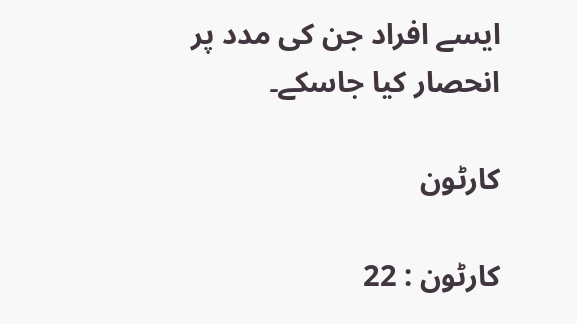ایسے افراد جن کی مدد پر انحصار کیا جاسکے۔

کارٹون

کارٹون : 22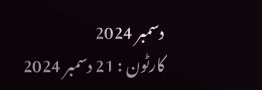دسمبر 2024
کارٹون : 21 دسمبر 2024